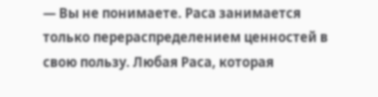— Вы не понимаете. Раса занимается только перераспределением ценностей в свою пользу. Любая Раса, которая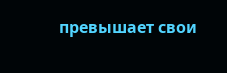превышает свои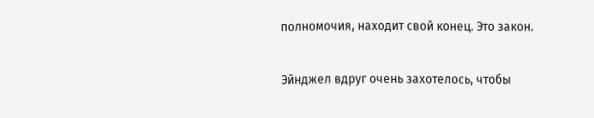полномочия, находит свой конец. Это закон.

Эйнджел вдруг очень захотелось, чтобы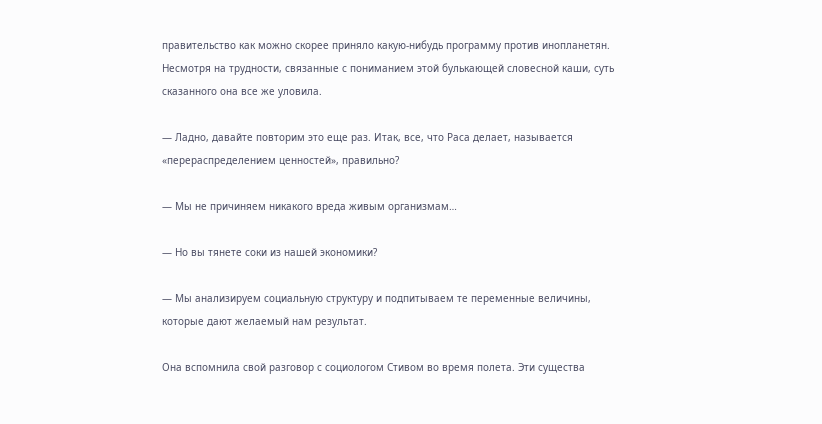правительство как можно скорее приняло какую-нибудь программу против инопланетян. Несмотря на трудности, связанные с пониманием этой булькающей словесной каши, суть сказанного она все же уловила.

— Ладно, давайте повторим это еще раз. Итак, все, что Раса делает, называется «перераспределением ценностей», правильно?

— Мы не причиняем никакого вреда живым организмам…

— Но вы тянете соки из нашей экономики?

— Мы анализируем социальную структуру и подпитываем те переменные величины, которые дают желаемый нам результат.

Она вспомнила свой разговор с социологом Стивом во время полета. Эти существа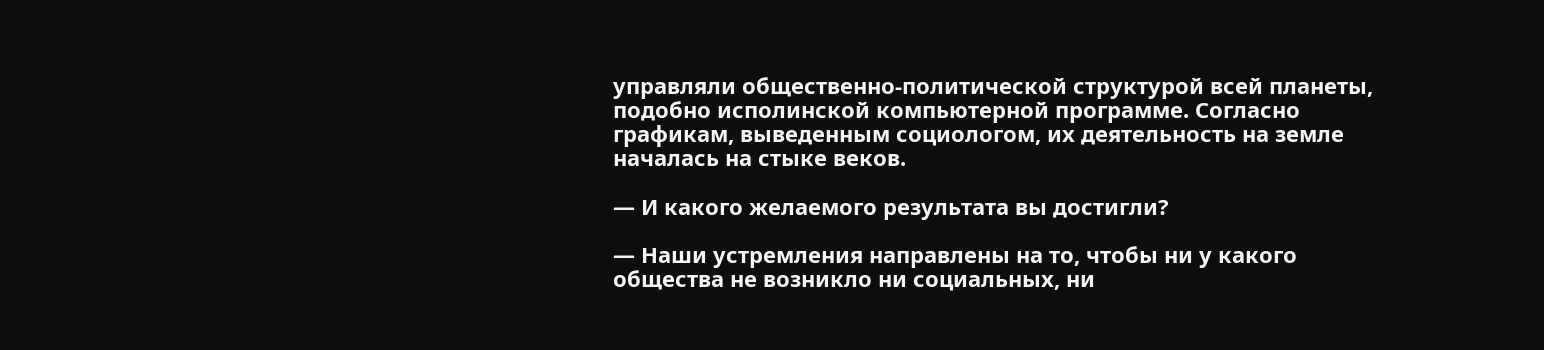управляли общественно-политической структурой всей планеты, подобно исполинской компьютерной программе. Согласно графикам, выведенным социологом, их деятельность на земле началась на стыке веков.

— И какого желаемого результата вы достигли?

— Наши устремления направлены на то, чтобы ни у какого общества не возникло ни социальных, ни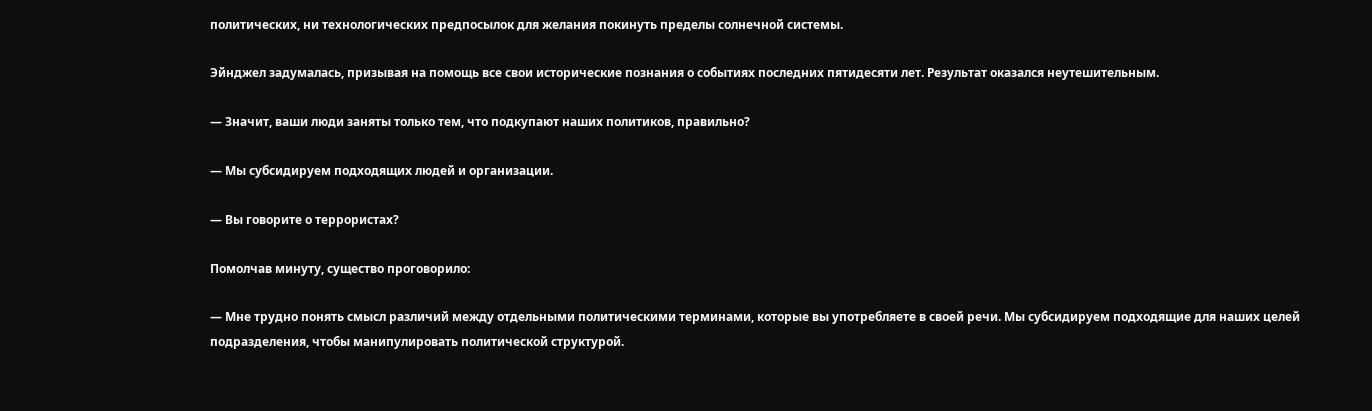политических, ни технологических предпосылок для желания покинуть пределы солнечной системы.

Эйнджел задумалась, призывая на помощь все свои исторические познания о событиях последних пятидесяти лет. Результат оказался неутешительным.

— Значит, ваши люди заняты только тем, что подкупают наших политиков, правильно?

— Мы субсидируем подходящих людей и организации.

— Вы говорите о террористах?

Помолчав минуту, существо проговорило:

— Мне трудно понять смысл различий между отдельными политическими терминами, которые вы употребляете в своей речи. Мы субсидируем подходящие для наших целей подразделения, чтобы манипулировать политической структурой.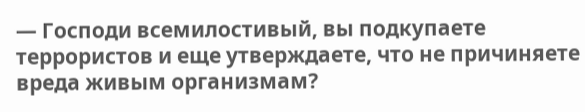— Господи всемилостивый, вы подкупаете террористов и еще утверждаете, что не причиняете вреда живым организмам?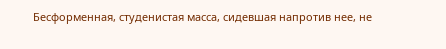Бесформенная, студенистая масса, сидевшая напротив нее, не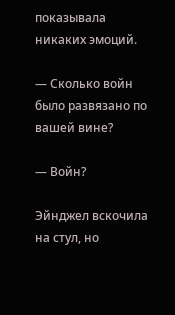показывала никаких эмоций.

— Сколько войн было развязано по вашей вине?

— Войн?

Эйнджел вскочила на стул, но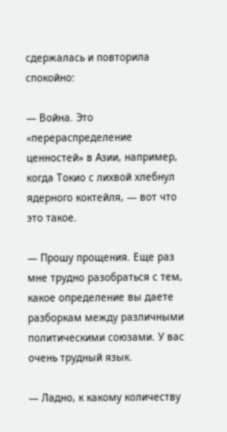сдержалась и повторила спокойно:

— Война. Это «перераспределение ценностей» в Азии, например, когда Токио с лихвой хлебнул ядерного коктейля, — вот что это такое.

— Прошу прощения. Еще раз мне трудно разобраться с тем, какое определение вы даете разборкам между различными политическими союзами. У вас очень трудный язык.

— Ладно, к какому количеству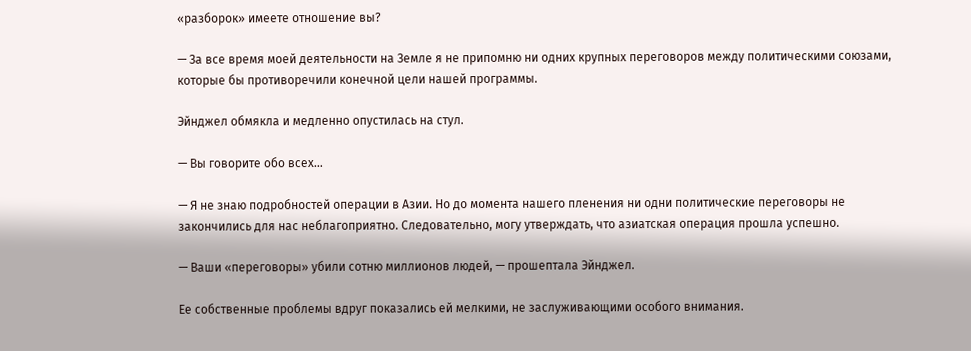«разборок» имеете отношение вы?

— За все время моей деятельности на Земле я не припомню ни одних крупных переговоров между политическими союзами, которые бы противоречили конечной цели нашей программы.

Эйнджел обмякла и медленно опустилась на стул.

— Вы говорите обо всех…

— Я не знаю подробностей операции в Азии. Но до момента нашего пленения ни одни политические переговоры не закончились для нас неблагоприятно. Следовательно, могу утверждать, что азиатская операция прошла успешно.

— Ваши «переговоры» убили сотню миллионов людей, — прошептала Эйнджел.

Ее собственные проблемы вдруг показались ей мелкими, не заслуживающими особого внимания.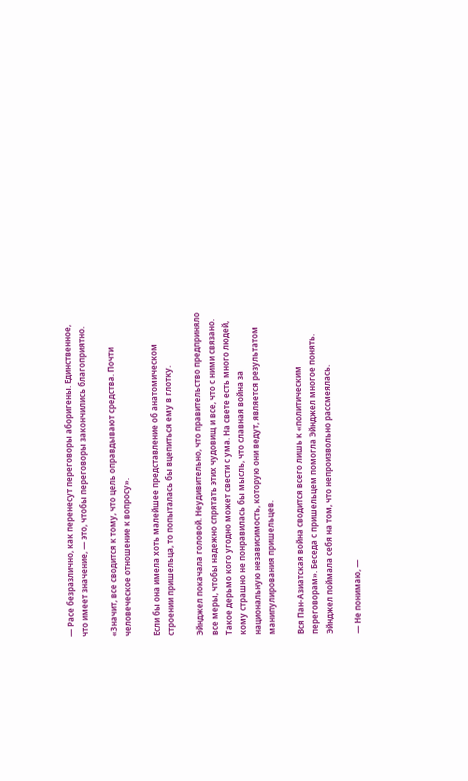— Расе безразлично, как перенесут переговоры аборигены. Единственное, что имеет значение, — это, чтобы переговоры закончились благоприятно.

«Значит, все сводится к тому, что цель оправдывают средства. Почти человеческое отношение к вопросу».

Если бы она имела хоть малейшее представление об анатомическом строении пришельца, то попыталась бы вцепиться ему в глотку.

Эйнджел покачала головой. Неудивительно, что правительство предприняло все меры, чтобы надежно спрятать этих чудовищ и все, что с ними связано. Такое дерьмо кого угодно может свести с ума. На свете есть много людей, кому страшно не понравилась бы мысль, что славная война за национальную независимость, которую они ведут, является результатом манипулирования пришельцев.

Вся Пан-Азиатская война сводится всего лишь к «политическим переговорам». Беседа с пришельцем помогла Эйнджел многое понять. Эйнджел поймала себя на том, что непроизвольно рассмеялась.

— Не понимаю, —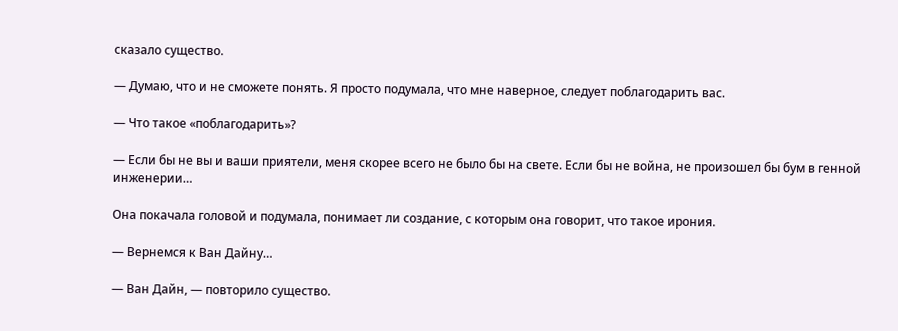сказало существо.

— Думаю, что и не сможете понять. Я просто подумала, что мне наверное, следует поблагодарить вас.

— Что такое «поблагодарить»?

— Если бы не вы и ваши приятели, меня скорее всего не было бы на свете. Если бы не война, не произошел бы бум в генной инженерии…

Она покачала головой и подумала, понимает ли создание, с которым она говорит, что такое ирония.

— Вернемся к Ван Дайну…

— Ван Дайн, — повторило существо.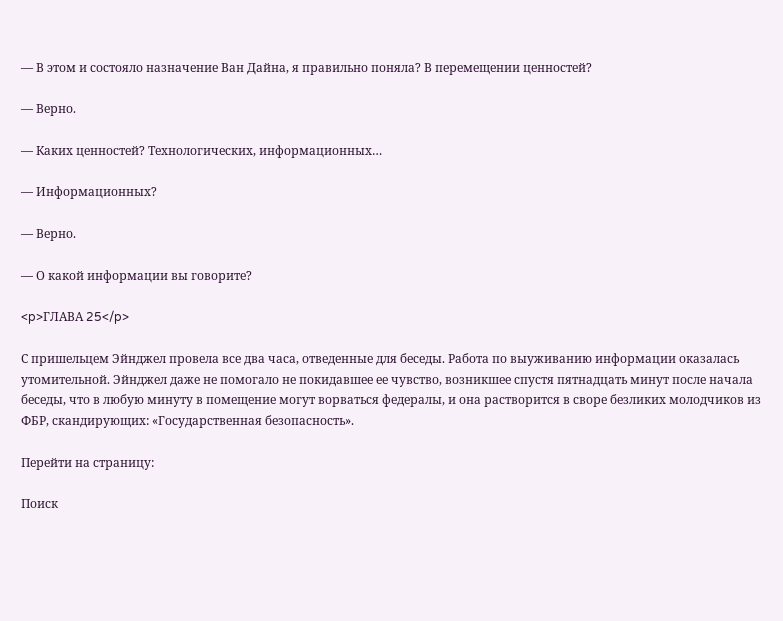— В этом и состояло назначение Ван Дайна, я правильно поняла? В перемещении ценностей?

— Верно.

— Каких ценностей? Технологических, информационных…

— Информационных?

— Верно.

— О какой информации вы говорите?

<p>ГЛАВА 25</p>

С пришельцем Эйнджел провела все два часа, отведенные для беседы. Работа по выуживанию информации оказалась утомительной. Эйнджел даже не помогало не покидавшее ее чувство, возникшее спустя пятнадцать минут после начала беседы, что в любую минуту в помещение могут ворваться федералы, и она растворится в своре безликих молодчиков из ФБР, скандирующих: «Государственная безопасность».

Перейти на страницу:

Поиск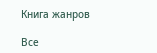Книга жанров

Все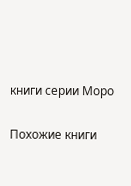книги серии Моро

Похожие книги